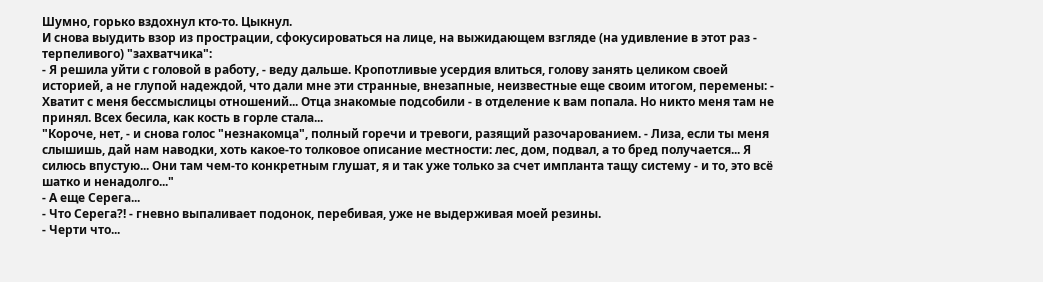Шумно, горько вздохнул кто-то. Цыкнул.
И снова выудить взор из прострации, сфокусироваться на лице, на выжидающем взгляде (на удивление в этот раз - терпеливого) "захватчика":
- Я решила уйти с головой в работу, - веду дальше. Кропотливые усердия влиться, голову занять целиком своей историей, а не глупой надеждой, что дали мне эти странные, внезапные, неизвестные еще своим итогом, перемены: - Хватит с меня бессмыслицы отношений... Отца знакомые подсобили - в отделение к вам попала. Но никто меня там не принял. Всех бесила, как кость в горле стала...
"Короче, нет, - и снова голос "незнакомца", полный горечи и тревоги, разящий разочарованием. - Лиза, если ты меня слышишь, дай нам наводки, хоть какое-то толковое описание местности: лес, дом, подвал, а то бред получается... Я силюсь впустую... Они там чем-то конкретным глушат, я и так уже только за счет импланта тащу систему - и то, это всё шатко и ненадолго..."
- А еще Серега...
- Что Серега?! - гневно выпаливает подонок, перебивая, уже не выдерживая моей резины.
- Черти что...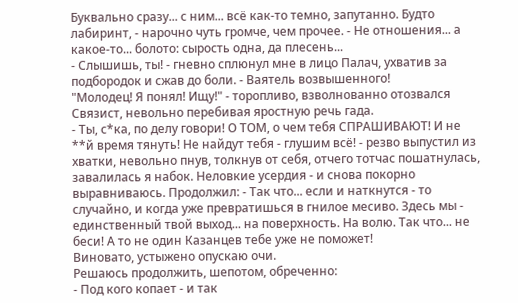Буквально сразу... с ним... всё как-то темно, запутанно. Будто лабиринт, - нарочно чуть громче, чем прочее. - Не отношения... а какое-то... болото: сырость одна, да плесень...
- Слышишь, ты! - гневно сплюнул мне в лицо Палач, ухватив за подбородок и сжав до боли. - Ваятель возвышенного!
"Молодец! Я понял! Ищу!" - торопливо, взволнованно отозвался Связист, невольно перебивая яростную речь гада.
- Ты, с*ка, по делу говори! О ТОМ, о чем тебя СПРАШИВАЮТ! И не **й время тянуть! Не найдут тебя - глушим всё! - резво выпустил из хватки, невольно пнув, толкнув от себя, отчего тотчас пошатнулась, завалилась я набок. Неловкие усердия - и снова покорно выравниваюсь. Продолжил: - Так что... если и наткнутся - то случайно, и когда уже превратишься в гнилое месиво. Здесь мы - единственный твой выход... на поверхность. На волю. Так что... не беси! А то не один Казанцев тебе уже не поможет!
Виновато, устыжено опускаю очи.
Решаюсь продолжить, шепотом, обреченно:
- Под кого копает - и так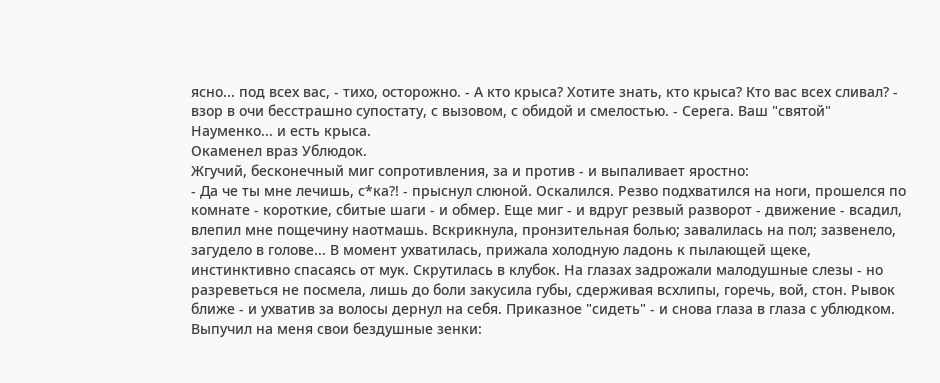ясно... под всех вас, - тихо, осторожно. - А кто крыса? Хотите знать, кто крыса? Кто вас всех сливал? - взор в очи бесстрашно супостату, с вызовом, с обидой и смелостью. - Серега. Ваш "святой" Науменко... и есть крыса.
Окаменел враз Ублюдок.
Жгучий, бесконечный миг сопротивления, за и против - и выпаливает яростно:
- Да че ты мне лечишь, с*ка?! - прыснул слюной. Оскалился. Резво подхватился на ноги, прошелся по комнате - короткие, сбитые шаги - и обмер. Еще миг - и вдруг резвый разворот - движение - всадил, влепил мне пощечину наотмашь. Вскрикнула, пронзительная болью; завалилась на пол; зазвенело, загудело в голове... В момент ухватилась, прижала холодную ладонь к пылающей щеке, инстинктивно спасаясь от мук. Скрутилась в клубок. На глазах задрожали малодушные слезы - но разреветься не посмела, лишь до боли закусила губы, сдерживая всхлипы, горечь, вой, стон. Рывок ближе - и ухватив за волосы дернул на себя. Приказное "сидеть" - и снова глаза в глаза с ублюдком. Выпучил на меня свои бездушные зенки: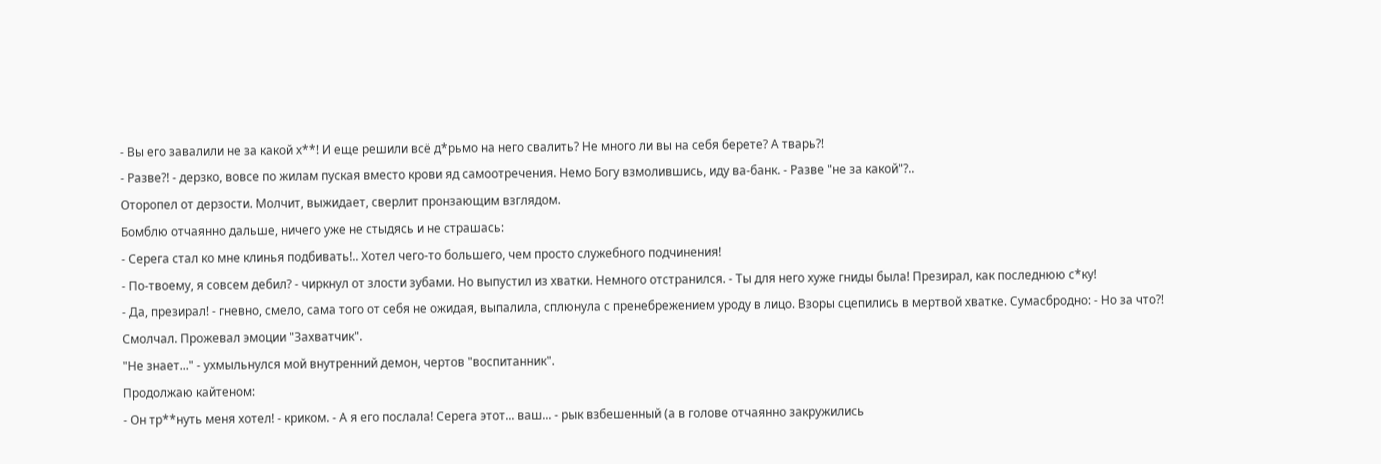- Вы его завалили не за какой х**! И еще решили всё д*рьмо на него свалить? Не много ли вы на себя берете? А тварь?!
- Разве?! - дерзко, вовсе по жилам пуская вместо крови яд самоотречения. Немо Богу взмолившись, иду ва-банк. - Разве "не за какой"?..
Оторопел от дерзости. Молчит, выжидает, сверлит пронзающим взглядом.
Бомблю отчаянно дальше, ничего уже не стыдясь и не страшась:
- Серега стал ко мне клинья подбивать!.. Хотел чего-то большего, чем просто служебного подчинения!
- По-твоему, я совсем дебил? - чиркнул от злости зубами. Но выпустил из хватки. Немного отстранился. - Ты для него хуже гниды была! Презирал, как последнюю с*ку!
- Да, презирал! - гневно, смело, сама того от себя не ожидая, выпалила, сплюнула с пренебрежением уроду в лицо. Взоры сцепились в мертвой хватке. Сумасбродно: - Но за что?!
Смолчал. Прожевал эмоции "Захватчик".
"Не знает..." - ухмыльнулся мой внутренний демон, чертов "воспитанник".
Продолжаю кайтеном:
- Он тр**нуть меня хотел! - криком. - А я его послала! Серега этот... ваш... - рык взбешенный (а в голове отчаянно закружились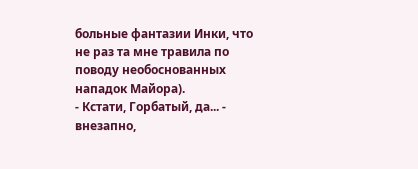больные фантазии Инки, что не раз та мне травила по поводу необоснованных нападок Майора).
- Кстати, Горбатый, да... - внезапно,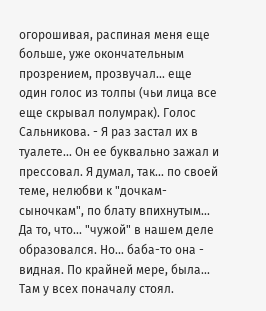огорошивая, распиная меня еще больше, уже окончательным прозрением, прозвучал... еще один голос из толпы (чьи лица все еще скрывал полумрак). Голос Сальникова. - Я раз застал их в туалете... Он ее буквально зажал и прессовал. Я думал, так... по своей теме, нелюбви к "дочкам-сыночкам", по блату впихнутым... Да то, что... "чужой" в нашем деле образовался. Но... баба-то она - видная. По крайней мере, была... Там у всех поначалу стоял.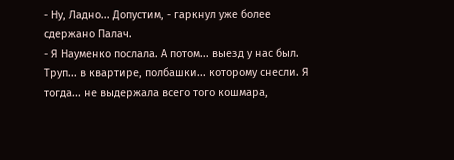- Ну, Ладно... Допустим, - гаркнул уже более сдержано Палач.
- Я Науменко послала. А потом... выезд у нас был. Труп... в квартире, полбашки... которому снесли. Я тогда... не выдержала всего того кошмара,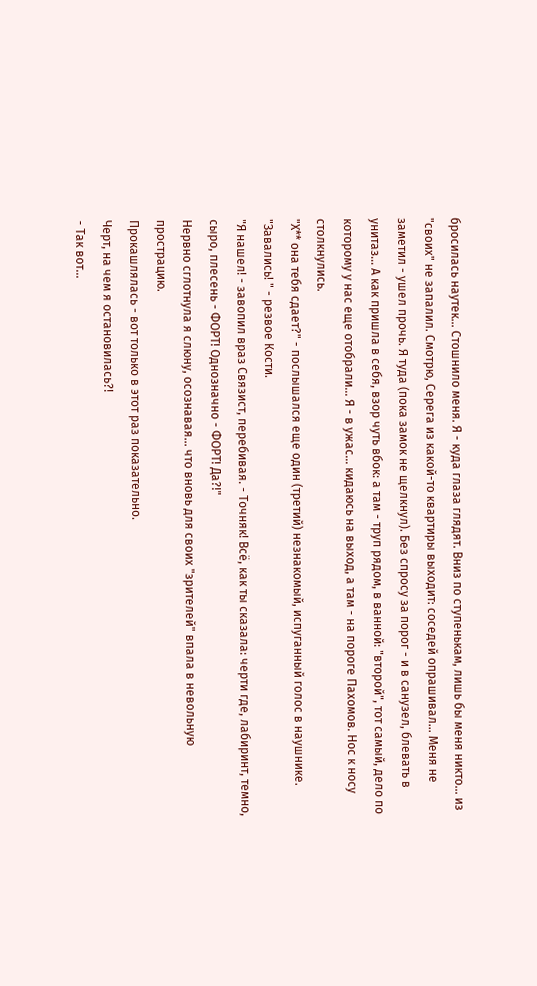бросилась наутек... Стошнило меня. Я - куда глаза глядят. Вниз по ступенькам, лишь бы меня никто... из "своих" не запалил. Смотрю, Серега из какой-то квартиры выходит: соседей опрашивал... Меня не заметил - ушел прочь. Я туда (пока замок не щелкнул). Без спросу за порог - и в санузел, блевать в унитаз... А как пришла в себя, взор чуть вбок: а там - труп рядом, в ванной: "второй", тот самый, дело по которому у нас еще отобрали... Я - в ужас... кидаюсь на выход, а там - на пороге Пахомов. Нос к носу столкнулись.
"Х** она тебя сдает?" - послышался еще один (третий) незнакомый, испуганный голос в наушнике.
"Завались! " - резвое Кости.
"Я нашел! - завопил враз Связист, перебивая. - Точняк! Всё, как ты сказала: черти где, лабиринт, темно, сыро, плесень - ФОРТ! Однозначно - ФОРТ! Да?!"
Нервно сглотнула я слюну, осознавая... что вновь для своих "зрителей" впала в невольную прострацию.
Прокашлялась - вот только в этот раз показательно.
Черт, на чем я остановилась?!
- Так вот...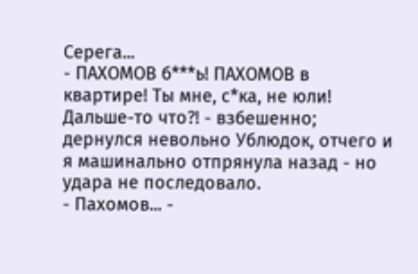Серега...
- ПАХОМОВ б***ь! ПАХОМОВ в квартире! Ты мне, с*ка, не юли! Дальше-то что?! - взбешенно; дернулся невольно Ублюдок, отчего и я машинально отпрянула назад - но удара не последовало.
- Пахомов... -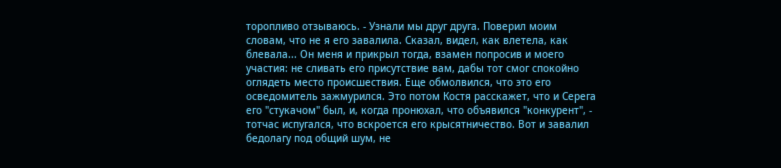торопливо отзываюсь. - Узнали мы друг друга. Поверил моим словам, что не я его завалила. Сказал, видел, как влетела, как блевала... Он меня и прикрыл тогда, взамен попросив и моего участия: не сливать его присутствие вам, дабы тот смог спокойно оглядеть место происшествия. Еще обмолвился, что это его осведомитель зажмурился. Это потом Костя расскажет, что и Серега его "стукачом" был, и, когда пронюхал, что объявился "конкурент", - тотчас испугался, что вскроется его крысятничество. Вот и завалил бедолагу под общий шум, не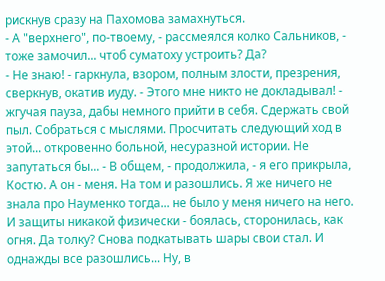рискнув сразу на Пахомова замахнуться.
- А "верхнего", по-твоему, - рассмеялся колко Сальников, - тоже замочил... чтоб суматоху устроить? Да?
- Не знаю! - гаркнула, взором, полным злости, презрения, сверкнув, окатив иуду. - Этого мне никто не докладывал! - жгучая пауза, дабы немного прийти в себя. Сдержать свой пыл. Собраться с мыслями. Просчитать следующий ход в этой... откровенно больной, несуразной истории. Не запутаться бы... - В общем, - продолжила, - я его прикрыла, Костю. А он - меня. На том и разошлись. Я же ничего не знала про Науменко тогда... не было у меня ничего на него. И защиты никакой физически - боялась, сторонилась, как огня. Да толку? Снова подкатывать шары свои стал. И однажды все разошлись... Ну, в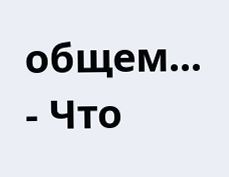общем...
- Что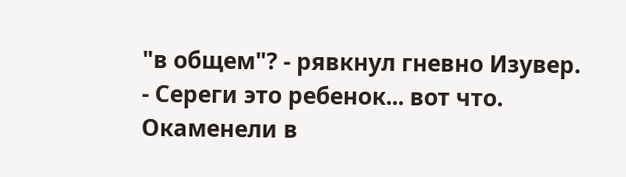"в общем"? - рявкнул гневно Изувер.
- Сереги это ребенок... вот что.
Окаменели в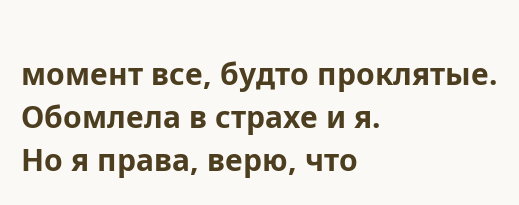момент все, будто проклятые.
Обомлела в страхе и я.
Но я права, верю, что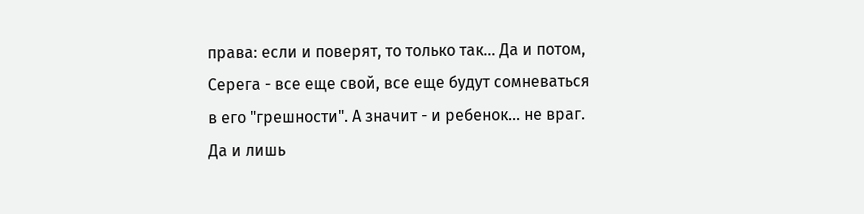права: если и поверят, то только так... Да и потом, Серега - все еще свой, все еще будут сомневаться в его "грешности". А значит - и ребенок... не враг. Да и лишь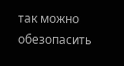так можно обезопасить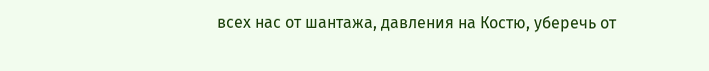всех нас от шантажа, давления на Костю, уберечь от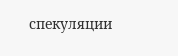спекуляции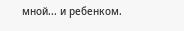мной... и ребенком.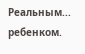Реальным... ребенком.